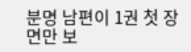분명 남편이 1권 첫 장면만 보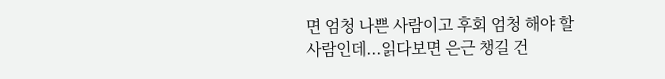면 엄청 나쁜 사람이고 후회 엄청 해야 할 사람인데...읽다보면 은근 챙길 건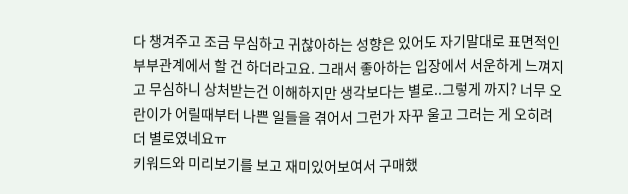다 챙겨주고 조금 무심하고 귀찮아하는 성향은 있어도 자기말대로 표면적인 부부관계에서 할 건 하더라고요. 그래서 좋아하는 입장에서 서운하게 느껴지고 무심하니 상처받는건 이해하지만 생각보다는 별로..그렇게 까지? 너무 오란이가 어릴때부터 나쁜 일들을 겪어서 그런가 자꾸 울고 그러는 게 오히려 더 별로였네요ㅠ
키워드와 미리보기를 보고 재미있어보여서 구매했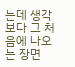는데 생각보다 그 처음에 나오는 장면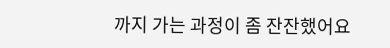까지 가는 과정이 좀 잔잔했어요